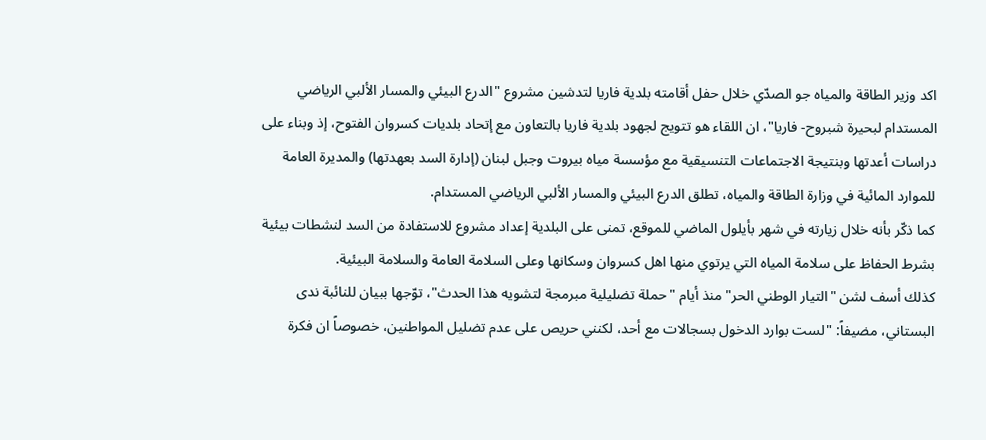اكد وزير الطاقة والمياه جو الصدّي خلال حفل أقامته بلدية فاريا لتدشين مشروع "الدرع البيئي والمسار الألبي الرياضي المستدام لبحيرة شبروح- فاريا"، ان اللقاء هو تتويج لجهود بلدية فاريا بالتعاون مع إتحاد بلديات كسروان الفتوح، إذ وبناء على دراسات أعدتها وبنتيجة الاجتماعات التنسيقية مع مؤسسة مياه بيروت وجبل لبنان (إدارة السد بعهدتها) والمديرة العامة للموارد المائية في وزارة الطاقة والمياه، تطلق الدرع البيئي والمسار الألبي الرياضي المستدام.
كما ذكّر بأنه خلال زيارته في شهر بأيلول الماضي للموقع، تمنى على البلدية إعداد مشروع للاستفادة من السد لنشطات بيئية بشرط الحفاظ على سلامة المياه التي يرتوي منها اهل كسروان وسكانها وعلى السلامة العامة والسلامة البيئية.
كذلك أسف لشن "التيار الوطني الحر" منذ أيام "حملة تضليلية مبرمجة لتشويه هذا الحدث"، توّجها ببيان للنائبة ندى البستاني، مضيفاً: "لست بوارد الدخول بسجالات مع أحد، لكنني حريص على عدم تضليل المواطنين، خصوصاً ان فكرة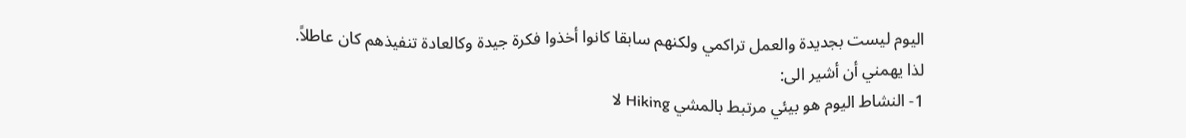اليوم ليست بجديدة والعمل تراكمي ولكنهم سابقا كانوا أخذوا فكرة جيدة وكالعادة تنفيذهم كان عاطلاً.
لذا يهمني أن أشير الى:
1- النشاط اليوم هو بيئي مرتبط بالمشي Hiking لا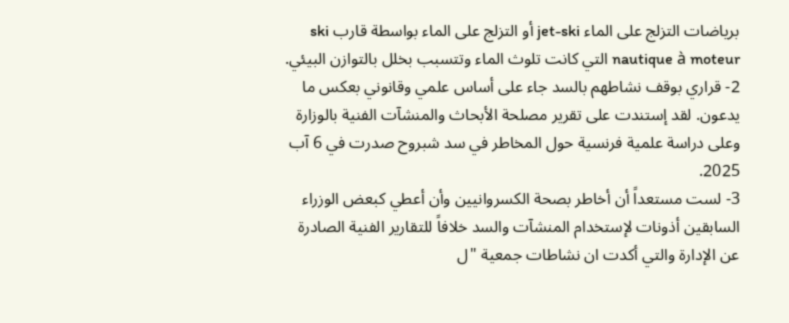برياضات التزلج على الماء jet-ski أو التزلج على الماء بواسطة قارب ski nautique à moteur التي كانت تلوث الماء وتتسبب بخلل بالتوازن البيئي.
2- قراري بوقف نشاطهم بالسد جاء على أساس علمي وقانوني بعكس ما يدعون. لقد إستندت على تقرير مصلحة الأبحاث والمنشآت الفنية بالوزارة وعلى دراسة علمية فرنسية حول المخاطر في سد شبروح صدرت في 6 آب 2025.
3- لست مستعداً أن أخاطر بصحة الكسروانيين وأن أعطي كبعض الوزراء السابقين أذونات لإستخدام المنشآت والسد خلافاً للتقارير الفنية الصادرة عن الإدارة والتي أكدت ان نشاطات جمعية "ل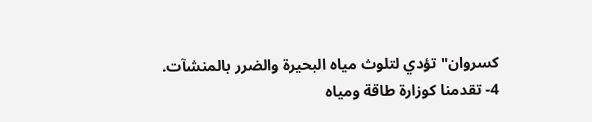كسروان" تؤدي لتلوث مياه البحيرة والضرر بالمنشآت.
4- تقدمنا كوزارة طاقة ومياه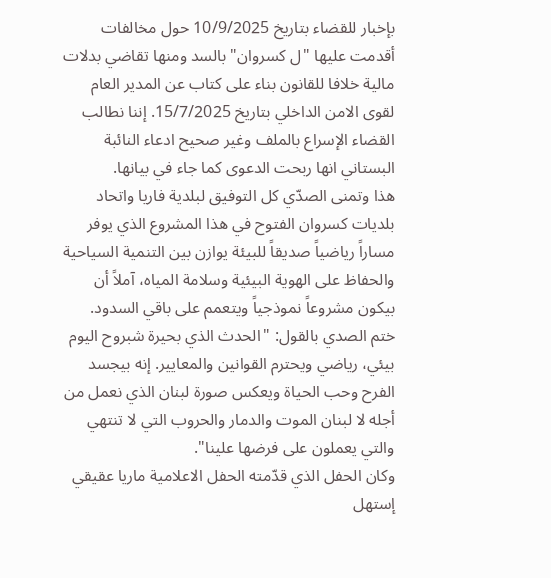بإخبار للقضاء بتاريخ 10/9/2025 حول مخالفات أقدمت عليها "ل كسروان" بالسد ومنها تقاضي بدلات مالية خلافا للقانون بناء على كتاب عن المدير العام لقوى الامن الداخلي بتاريخ 15/7/2025. إننا نطالب القضاء الإسراع بالملف وغير صحيح ادعاء النائبة البستاني انها ربحت الدعوى كما جاء في بيانها.
هذا وتمنى الصدّي كل التوفيق لبلدية فاريا واتحاد بلديات كسروان الفتوح في هذا المشروع الذي يوفر مساراً رياضياً صديقاً للبيئة يوازن بين التنمية السياحية والحفاظ على الهوية البيئية وسلامة المياه، آملاً أن بيكون مشروعاً نموذجياً ويتعمم على باقي السدود.
ختم الصدي بالقول: "الحدث الذي بحيرة شبروح اليوم بيئي، رياضي ويحترم القوانين والمعايير. إنه بيجسد الفرح وحب الحياة ويعكس صورة لبنان الذي نعمل من أجله لا لبنان الموت والدمار والحروب التي لا تنتهي والتي يعملون على فرضها علينا".
وكان الحفل الذي قدّمته الحفل الاعلامية ماريا عقيقي إستهل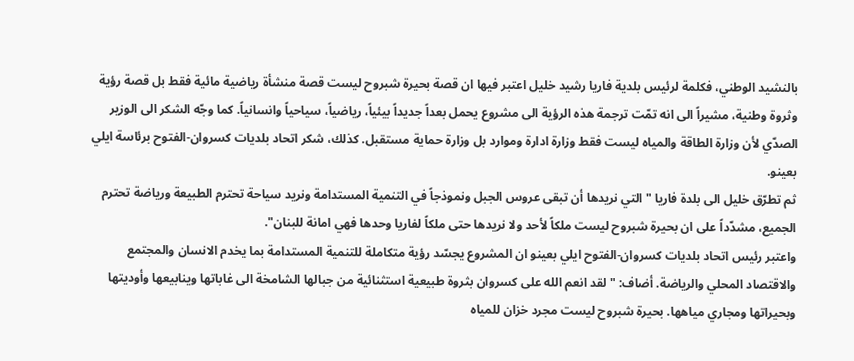بالنشيد الوطني، فكلمة لرئيس بلدية فاريا رشيد خليل اعتبر فيها ان قصة بحيرة شبروح ليست قصة منشأة رياضية مائية فقط بل قصة رؤية وثروة وطنية، مشيراً الى انه تمّت ترجمة هذه الرؤية الى مشروع يحمل بعداً جديداً بيئياً، رياضياً، سياحياً وانسانياً. كما وجّه الشكر الى الوزير الصدّي لأن وزارة الطاقة والمياه ليست فقط وزارة ادارة وموارد بل وزارة حماية مستقبل. كذلك، شكر اتحاد بلديات كسروان-الفتوح برئاسة ايلي بعينو.
ثم تطرّق خليل الى بلدة فاريا "التي نريدها أن تبقى عروس الجبل ونموذجاً في التنمية المستدامة ونريد سياحة تحترم الطبيعة ورياضة تحترم الجميع، مشدّداً على ان بحيرة شبروح ليست ملكاً لأحد ولا نريدها حتى ملكاً لفاريا وحدها فهي امانة للبنان".
واعتبر رئيس اتحاد بلديات كسروان-الفتوح ايلي بعينو ان المشروع يجسّد رؤية متكاملة للتنمية المستدامة بما يخدم الانسان والمجتمع والاقتصاد المحلي والرياضة. أضاف: "لقد انعم الله على كسروان بثروة طبيعية استثنائية من جبالها الشامخة الى غاباتها وينابيعها وأوديتها وبحيراتها ومجاري مياهها. بحيرة شبروح ليست مجرد خزان للمياه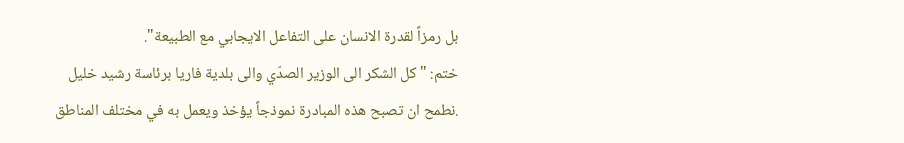بل رمزاً لقدرة الانسان على التفاعل الايجابي مع الطبيعة".
ختم: " كل الشكر الى الوزير الصدّي والى بلدية فاريا برئاسة رشيد خليل .نطمح ان تصبح هذه المبادرة نموذجاً يؤخذ ويعمل به في مختلف المناطق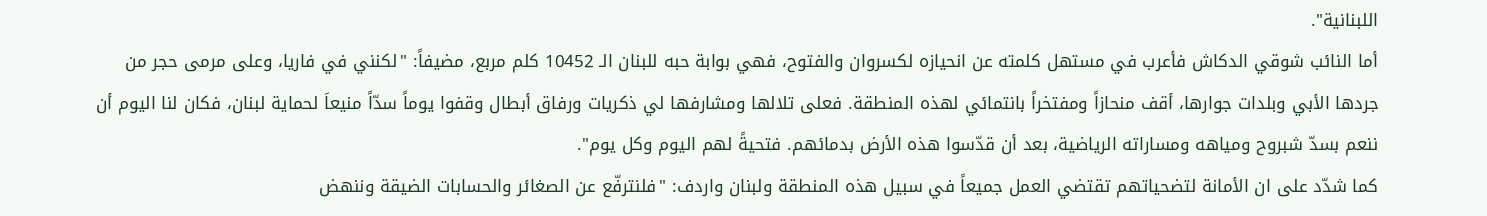اللبنانية".
أما النائب شوقي الدكاش فأعرب في مستهل كلمته عن انحيازه لكسروان والفتوح، فهي بوابة حبه للبنان الـ 10452 كلم مربع، مضيفاً: "لكنني في فاريا، وعلى مرمى حجر من جردها الأبي وبلدات جوارها، أقف منحازاً ومفتخراً بانتمائي لهذه المنطقة. فعلى تلالها ومشارفها لي ذكريات ورفاق أبطال وقفوا يوماً سدّاً منيعاَ لحماية لبنان، فكان لنا اليوم أن ننعم بسدّ شبروح ومياهه ومساراته الرياضية، بعد أن قدّسوا هذه الأرض بدمائهم. فتحيةً لهم اليوم وكل يوم".
كما شدّد على ان الأمانة لتضحياتهم تقتضي العمل جميعاً في سبيل هذه المنطقة ولبنان واردف: "فلنترفّع عن الصغائر والحسابات الضيقة وننهض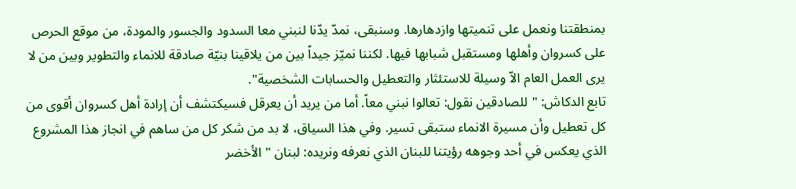بمنطقتنا ونعمل على تنميتها وازدهارها. وسنبقى، نمدّ يدّنا لنبني معا السدود والجسور والمودة، من موقع الحرص على كسروان وأهلها ومستقبل شبابها فيها. لكننا نميّز جيداً بين من يلاقينا بنيّة صادقة للانماء والتطوير وبين من لا يرى العمل العام الاّ وسيلة للاستئثار والتعطيل والحسابات الشخصية".
تابع الدكاش: "للصادقين نقول: تعالوا نبني معاً. أما من يريد أن يعرقل فسيكتشف أن إرادة أهل كسروان أقوى من كل تعطيل وأن مسيرة الانماء ستبقى تسير. وفي هذا السياق، لا بد من شكر كل من ساهم في انجاز هذا المشروع الذي يعكس في أحد وجوهه رؤيتنا للبنان الذي نعرفه ونريده: لبنان "الأخضر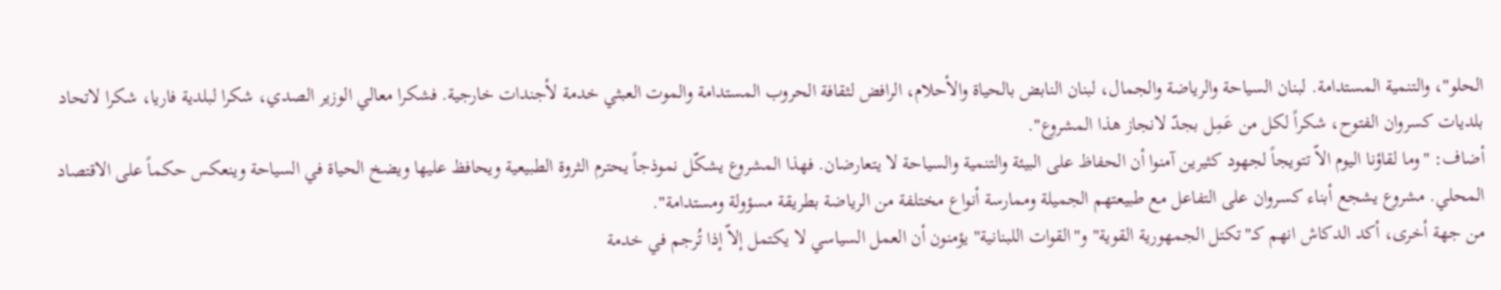الحلو"، والتنمية المستدامة. لبنان السياحة والرياضة والجمال، لبنان النابض بالحياة والأحلام، الرافض لثقافة الحروب المستدامة والموت العبثي خدمة لأجندات خارجية. فشكرا معالي الوزير الصدي، شكرا لبلدية فاريا، شكرا لاتحاد بلديات كسروان الفتوح، شكراً لكل من عَمِل بجدّ لانجاز هذا المشروع".
أضاف: "وما لقاؤنا اليوم الاّ تتويجاً لجهود كثيرين آمنوا أن الحفاظ على البيئة والتنمية والسياحة لا يتعارضان. فهذا المشروع يشكّل نموذجاً يحترم الثروة الطبيعية ويحافظ عليها ويضخ الحياة في السياحة وينعكس حكماً على الاقتصاد المحلي. مشروع يشجع أبناء كسروان على التفاعل مع طبيعتهم الجميلة وممارسة أنواع مختلفة من الرياضة بطريقة مسؤولة ومستدامة".
من جهة أخرى، أكد الدكاش انهم كـ"تكتل الجمهورية القوية" و"القوات اللبنانية" يؤمنون أن العمل السياسي لا يكتمل إلاّ إذا تُرجم في خدمة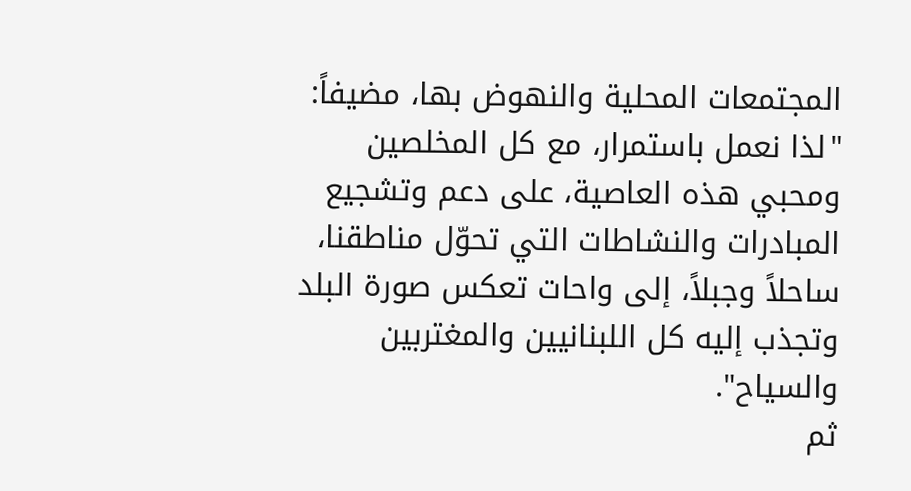المجتمعات المحلية والنهوض بها، مضيفاً: "لذا نعمل باستمرار، مع كل المخلصين ومحبي هذه العاصية، على دعم وتشجيع المبادرات والنشاطات التي تحوّل مناطقنا، ساحلاً وجبلاً، إلى واحات تعكس صورة البلد وتجذب إليه كل اللبنانيين والمغتربين والسياح".
ثم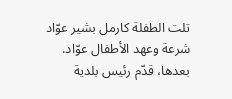تلت الطفلة كارمل بشير عوّاد شرعة وعهد الأطفال عوّاد. بعدها، قدّم رئيس بلدية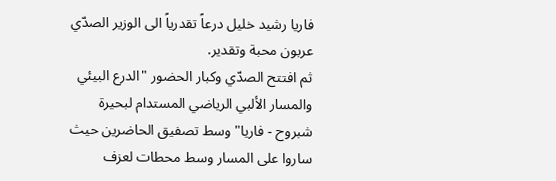فاريا رشيد خليل درعاً تقدرياً الى الوزير الصدّي عربون محبة وتقدير.
ثم افتتح الصدّي وكبار الحضور "الدرع البيئي والمسار الألبي الرياضي المستدام لبحيرة شبروح - فاريا" وسط تصفيق الحاضرين حيث ساروا على المسار وسط محطات لعزف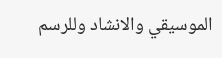الموسيقي والانشاد وللرسم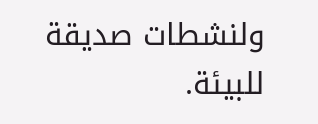ولنشطات صديقة للبيئة.